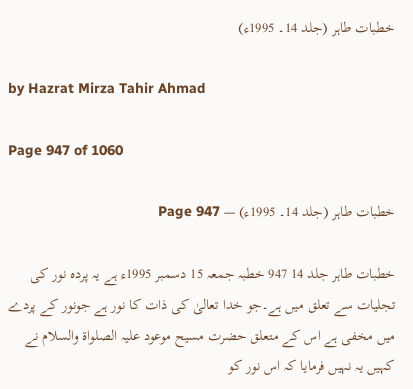خطبات طاہر (جلد 14۔ 1995ء)

by Hazrat Mirza Tahir Ahmad

Page 947 of 1060

خطبات طاہر (جلد 14۔ 1995ء) — Page 947

خطبات طاہر جلد 14 947 خطبہ جمعہ 15 دسمبر 1995ء ہے یہ پردہ نور کی تجلیات سے تعلق میں ہے۔جو خدا تعالیٰ کی ذات کا نور ہے جونور کے پردے میں مخفی ہے اس کے متعلق حضرت مسیح موعود علیہ الصلواۃ والسلام نے کہیں یہ نہیں فرمایا کہ اس نور کو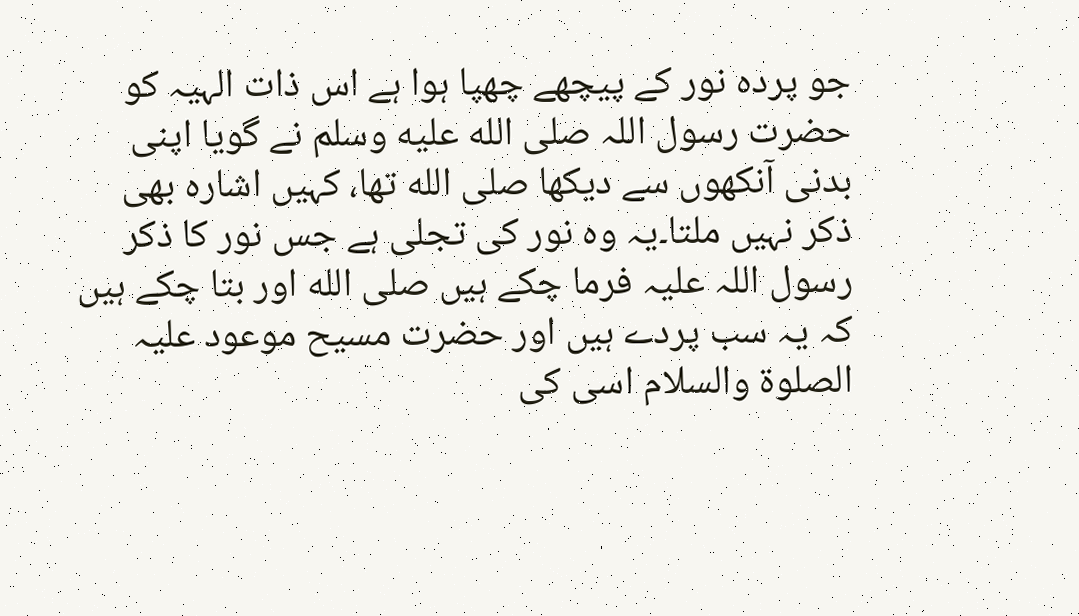جو پردہ نور کے پیچھے چھپا ہوا ہے اس ذات الہیہ کو حضرت رسول اللہ صلى الله عليه وسلم نے گویا اپنی بدنی آنکھوں سے دیکھا صلى الله تھا، کہیں اشارہ بھی ذکر نہیں ملتا۔یہ وہ نور کی تجلی ہے جس نور کا ذکر رسول اللہ علیہ فرما چکے ہیں صلى الله اور بتا چکے ہیں کہ یہ سب پردے ہیں اور حضرت مسیح موعود علیہ الصلوۃ والسلام اسی کی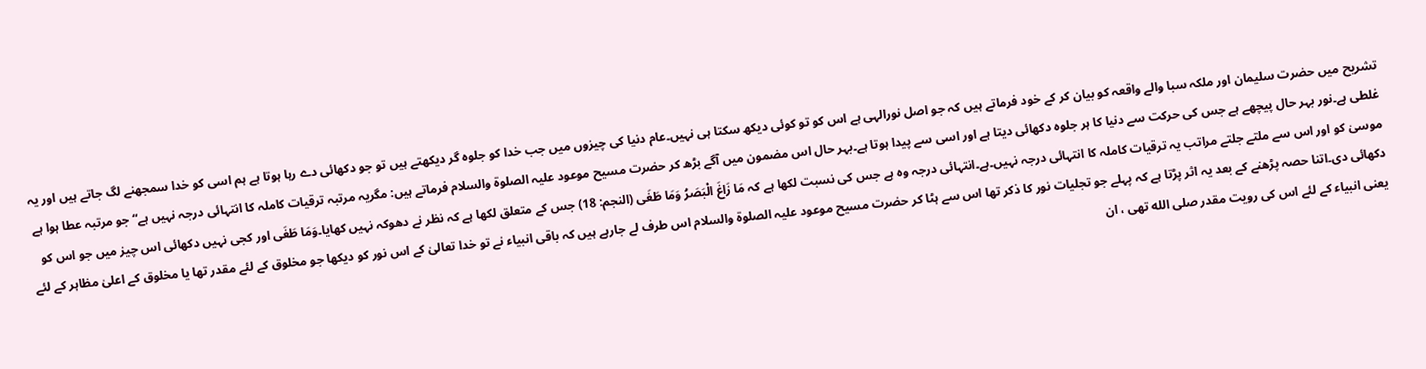تشریح میں حضرت سلیمان اور ملکہ سبا والے واقعہ کو بیان کر کے خود فرماتے ہیں کہ جو اصل نورالہی ہے اس کو تو کوئی دیکھ سکتا ہی نہیں۔عام دنیا کی چیزوں میں جب خدا کو جلوہ گر دیکھتے ہیں تو جو دکھائی دے رہا ہوتا ہے ہم اسی کو خدا سمجھنے لگ جاتے ہیں اور یہ غلطی ہے۔نور بہر حال پیچھے ہے جس کی حرکت سے دنیا کا ہر جلوہ دکھائی دیتا ہے اور اسی سے پیدا ہوتا ہے۔بہر حال اس مضمون میں آگے بڑھ کر حضرت مسیح موعود علیہ الصلوۃ والسلام فرماتے ہیں: مگریہ مرتبہ ترقیات کاملہ کا انتہائی درجہ نہیں ہے“ جو مرتبہ عطا ہوا ہے موسیٰ کو اور اس سے ملتے جلتے مراتب یہ ترقیات کاملہ کا انتہائی درجہ نہیں۔ہے۔انتہائی درجہ وہ ہے جس کی نسبت لکھا ہے کہ مَا زَاغَ الْبَصَرُ وَمَا طَغَى (النجم: 18) جس کے متعلق لکھا ہے کہ نظر نے دھوکہ نہیں کھایا۔وَمَا طَغَی اور کجی نہیں دکھائی اس چیز میں جو اس کو دکھائی دی۔اتنا حصہ پڑھنے کے بعد یہ اثر پڑتا ہے کہ پہلے جو تجلیات نور کا ذکر تھا اس سے ہٹا کر حضرت مسیح موعود علیہ الصلوۃ والسلام اس طرف لے جارہے ہیں کہ باقی انبیاء نے تو خدا تعالیٰ کے اس نور کو دیکھا جو مخلوق کے لئے مقدر تھا یا مخلوق کے اعلیٰ مظاہر کے لئے یعنی انبیاء کے لئے اس کی رویت مقدر صلى الله تھی ، ان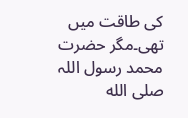کی طاقت میں تھی۔مگر حضرت محمد رسول اللہ صلى الله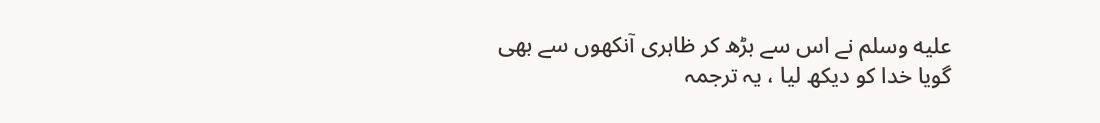عليه وسلم نے اس سے بڑھ کر ظاہری آنکھوں سے بھی گویا خدا کو دیکھ لیا ، یہ ترجمہ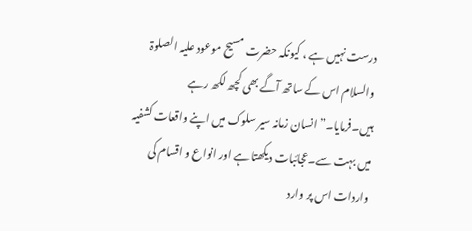درست نہیں ہے ، کیونکہ حضرت مسیح موعود علیہ الصلوۃ والسلام اس کے ساتھ آگے بھی کچھ لکھ رہے ہیں۔فرمایا۔”انسان زمانہ سیر سلوک میں اپنے واقعات کشفیہ میں بہت سے۔عجائبات دیکھتا ہے اور انواع و اقسام کی واردات اس پر وارد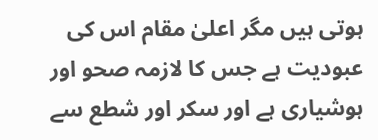ہوتی ہیں مگر اعلیٰ مقام اس کی عبودیت ہے جس کا لازمہ صحو اور ہوشیاری ہے اور سکر اور شطع سے